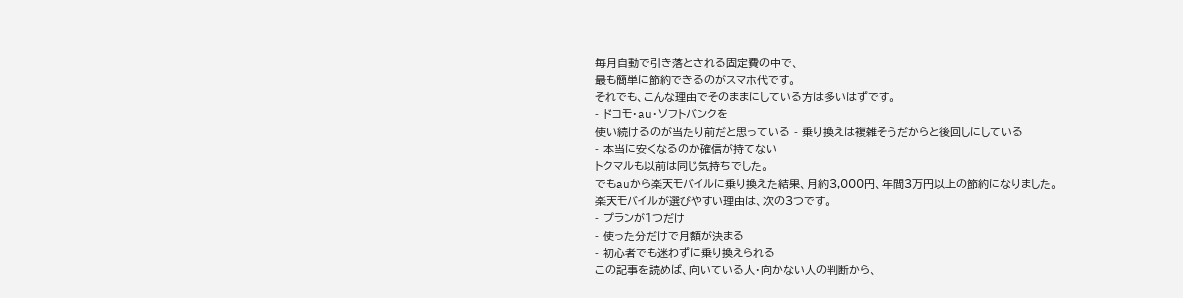毎月自動で引き落とされる固定費の中で、
最も簡単に節約できるのがスマホ代です。
それでも、こんな理由でそのままにしている方は多いはずです。
- ドコモ・au・ソフトバンクを
使い続けるのが当たり前だと思っている - 乗り換えは複雑そうだからと後回しにしている
- 本当に安くなるのか確信が持てない
トクマルも以前は同じ気持ちでした。
でもauから楽天モバイルに乗り換えた結果、月約3,000円、年間3万円以上の節約になりました。
楽天モバイルが選びやすい理由は、次の3つです。
- プランが1つだけ
- 使った分だけで月額が決まる
- 初心者でも迷わずに乗り換えられる
この記事を読めば、向いている人・向かない人の判断から、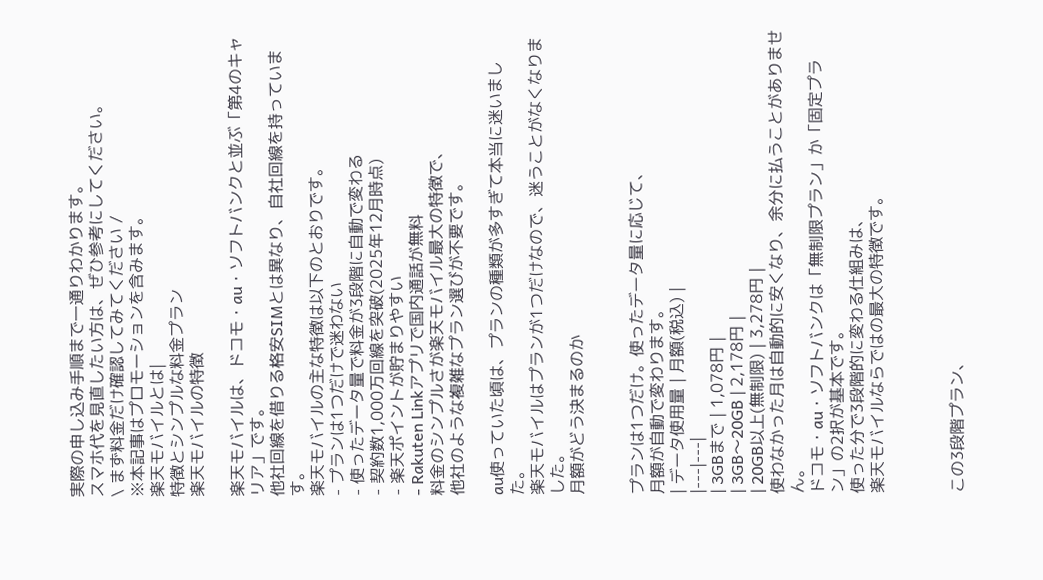実際の申し込み手順まで一通りわかります。
スマホ代を見直したい方は、ぜひ参考にしてください。
\ まず料金だけ確認してみてください /
※本記事はプロモーションを含みます。
楽天モバイルとは|
特徴とシンプルな料金プラン
楽天モバイルの特徴

楽天モバイルは、ドコモ・au・ソフトバンクと並ぶ「第4のキャリア」です。
他社回線を借りる格安SIMとは異なり、自社回線を持っています。
楽天モバイルの主な特徴は以下のとおりです。
- プランは1つだけで迷わない
- 使ったデータ量で料金が3段階に自動で変わる
- 契約数1,000万回線を突破(2025年12月時点)
- 楽天ポイントが貯まりやすい
- Rakuten Linkアプリで国内通話が無料
料金のシンプルさが楽天モバイル最大の特徴で、
他社のような複雑なプラン選びが不要です。

au使っていた頃は、プランの種類が多すぎて本当に迷いました。
楽天モバイルはプランが1つだけなので、迷うことがなくなりました。
月額がどう決まるのか


プランは1つだけ。使ったデータ量に応じて、
月額が自動で変わります。
| データ使用量 | 月額(税込) |
|---|---|
| 3GBまで | 1,078円 |
| 3GB〜20GB | 2,178円 |
| 20GB以上(無制限) | 3,278円 |
使わなかった月は自動的に安くなり、余分に払うことがありません。
ドコモ・au・ソフトバンクは「無制限プラン」か「固定プラン」の2択が基本です。
使った分で3段階的に変わる仕組みは、
楽天モバイルならではの最大の特徴です。



この3段階プラン、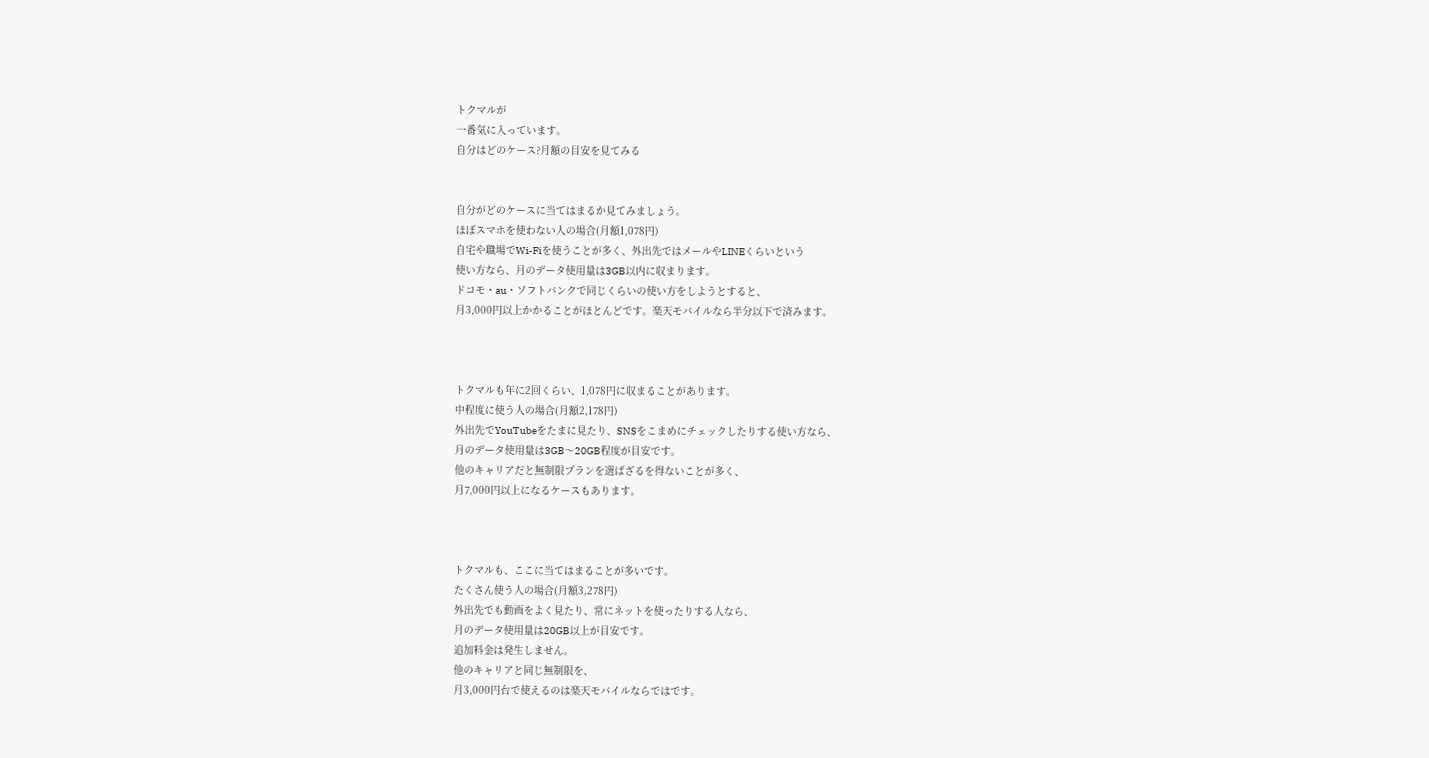トクマルが
一番気に入っています。
自分はどのケース?月額の目安を見てみる


自分がどのケースに当てはまるか見てみましょう。
ほぼスマホを使わない人の場合(月額1,078円)
自宅や職場でWi-Fiを使うことが多く、外出先ではメールやLINEくらいという
使い方なら、月のデータ使用量は3GB以内に収まります。
ドコモ・au・ソフトバンクで同じくらいの使い方をしようとすると、
月3,000円以上かかることがほとんどです。楽天モバイルなら半分以下で済みます。



トクマルも年に2回くらい、1,078円に収まることがあります。
中程度に使う人の場合(月額2,178円)
外出先でYouTubeをたまに見たり、SNSをこまめにチェックしたりする使い方なら、
月のデータ使用量は3GB〜20GB程度が目安です。
他のキャリアだと無制限プランを選ばざるを得ないことが多く、
月7,000円以上になるケースもあります。



トクマルも、ここに当てはまることが多いです。
たくさん使う人の場合(月額3,278円)
外出先でも動画をよく見たり、常にネットを使ったりする人なら、
月のデータ使用量は20GB以上が目安です。
追加料金は発生しません。
他のキャリアと同じ無制限を、
月3,000円台で使えるのは楽天モバイルならではです。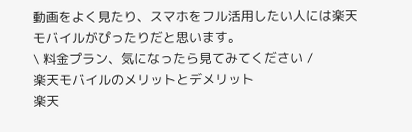動画をよく見たり、スマホをフル活用したい人には楽天モバイルがぴったりだと思います。
\ 料金プラン、気になったら見てみてください /
楽天モバイルのメリットとデメリット
楽天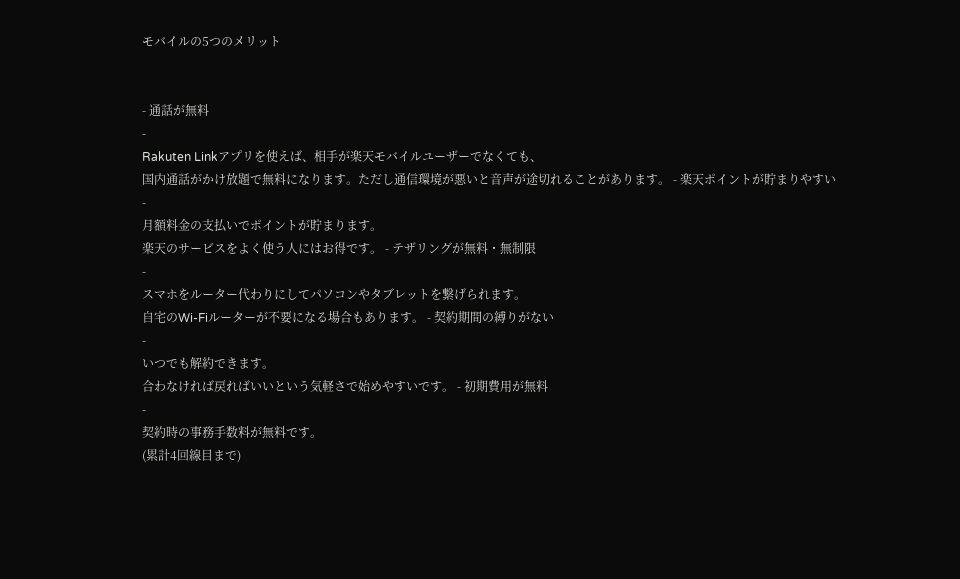モバイルの5つのメリット


- 通話が無料
-
Rakuten Linkアプリを使えば、相手が楽天モバイルユーザーでなくても、
国内通話がかけ放題で無料になります。ただし通信環境が悪いと音声が途切れることがあります。 - 楽天ポイントが貯まりやすい
-
月額料金の支払いでポイントが貯まります。
楽天のサービスをよく使う人にはお得です。 - テザリングが無料・無制限
-
スマホをルーター代わりにしてパソコンやタブレットを繋げられます。
自宅のWi-Fiルーターが不要になる場合もあります。 - 契約期間の縛りがない
-
いつでも解約できます。
合わなければ戻ればいいという気軽さで始めやすいです。 - 初期費用が無料
-
契約時の事務手数料が無料です。
(累計4回線目まで)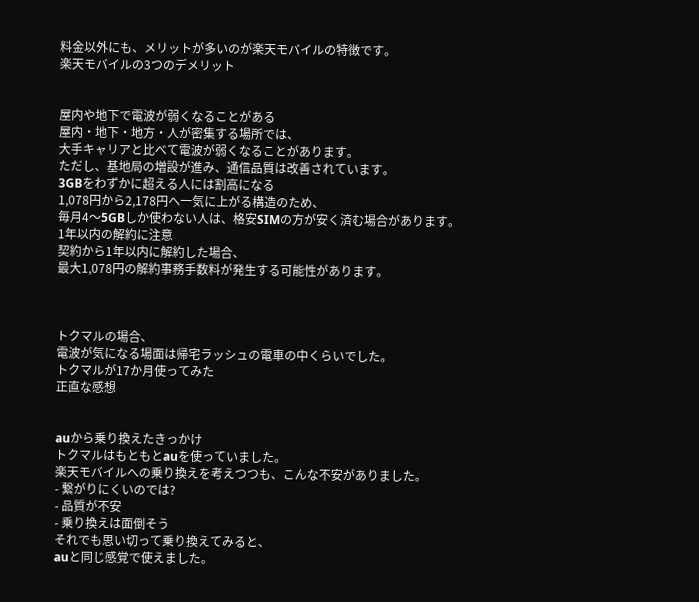料金以外にも、メリットが多いのが楽天モバイルの特徴です。
楽天モバイルの3つのデメリット


屋内や地下で電波が弱くなることがある
屋内・地下・地方・人が密集する場所では、
大手キャリアと比べて電波が弱くなることがあります。
ただし、基地局の増設が進み、通信品質は改善されています。
3GBをわずかに超える人には割高になる
1,078円から2,178円へ一気に上がる構造のため、
毎月4〜5GBしか使わない人は、格安SIMの方が安く済む場合があります。
1年以内の解約に注意
契約から1年以内に解約した場合、
最大1,078円の解約事務手数料が発生する可能性があります。



トクマルの場合、
電波が気になる場面は帰宅ラッシュの電車の中くらいでした。
トクマルが17か月使ってみた
正直な感想


auから乗り換えたきっかけ
トクマルはもともとauを使っていました。
楽天モバイルへの乗り換えを考えつつも、こんな不安がありました。
- 繋がりにくいのでは?
- 品質が不安
- 乗り換えは面倒そう
それでも思い切って乗り換えてみると、
auと同じ感覚で使えました。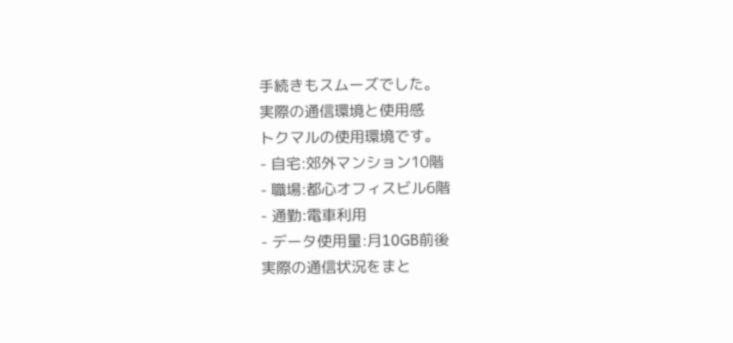手続きもスムーズでした。
実際の通信環境と使用感
トクマルの使用環境です。
- 自宅:郊外マンション10階
- 職場:都心オフィスビル6階
- 通勤:電車利用
- データ使用量:月10GB前後
実際の通信状況をまと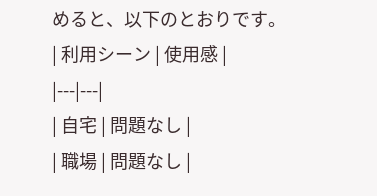めると、以下のとおりです。
| 利用シーン | 使用感 |
|---|---|
| 自宅 | 問題なし |
| 職場 | 問題なし |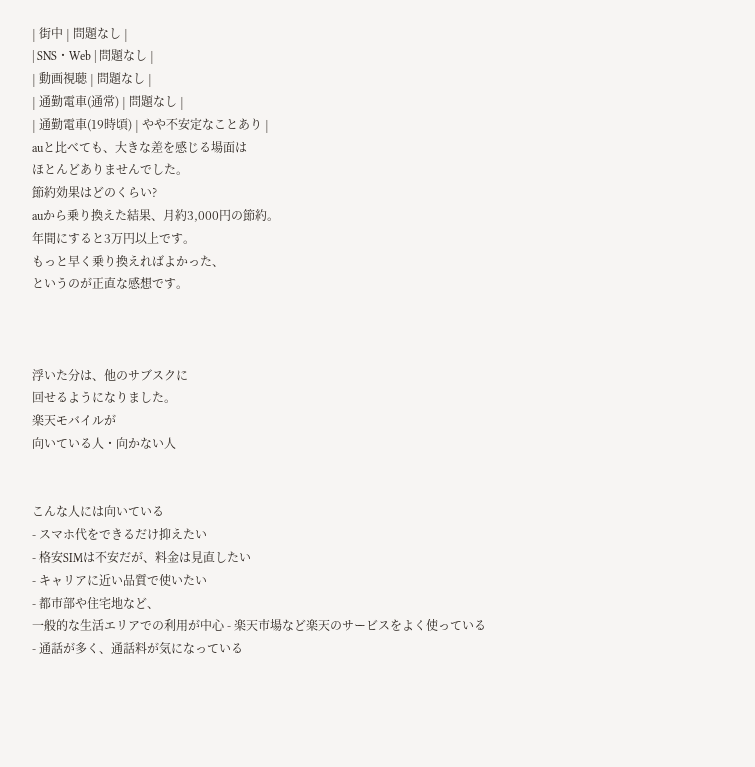| 街中 | 問題なし |
| SNS・Web | 問題なし |
| 動画視聴 | 問題なし |
| 通勤電車(通常) | 問題なし |
| 通勤電車(19時頃) | やや不安定なことあり |
auと比べても、大きな差を感じる場面は
ほとんどありませんでした。
節約効果はどのくらい?
auから乗り換えた結果、月約3,000円の節約。
年間にすると3万円以上です。
もっと早く乗り換えればよかった、
というのが正直な感想です。



浮いた分は、他のサブスクに
回せるようになりました。
楽天モバイルが
向いている人・向かない人


こんな人には向いている
- スマホ代をできるだけ抑えたい
- 格安SIMは不安だが、料金は見直したい
- キャリアに近い品質で使いたい
- 都市部や住宅地など、
一般的な生活エリアでの利用が中心 - 楽天市場など楽天のサービスをよく使っている
- 通話が多く、通話料が気になっている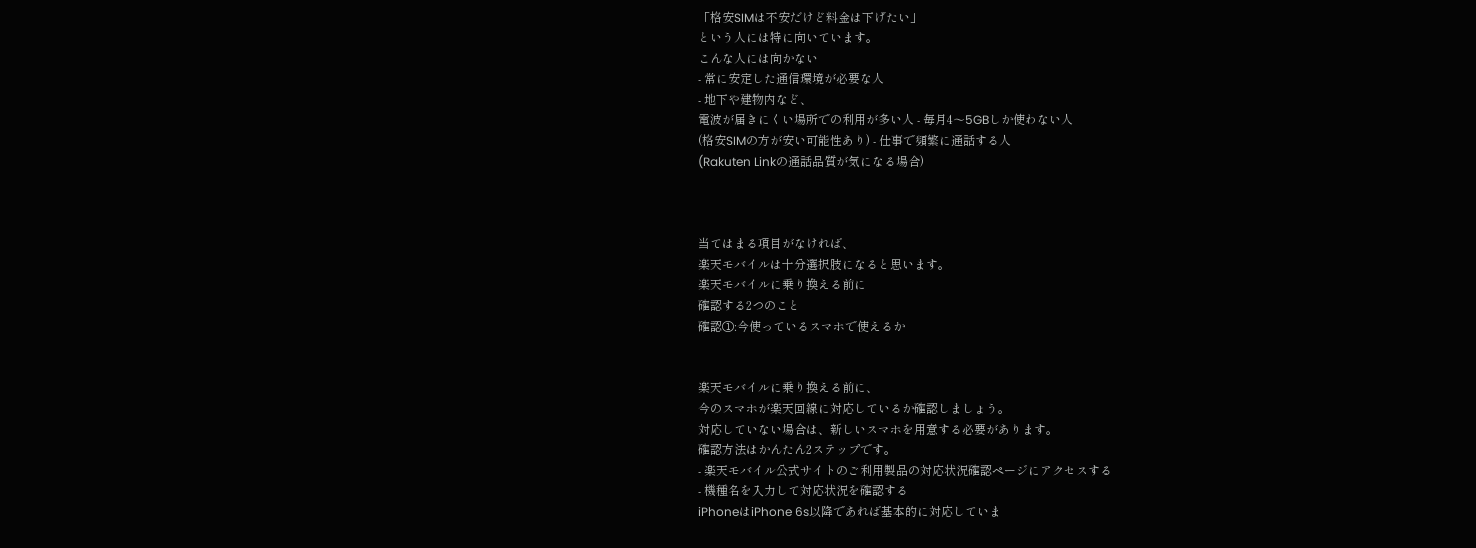「格安SIMは不安だけど料金は下げたい」
という人には特に向いています。
こんな人には向かない
- 常に安定した通信環境が必要な人
- 地下や建物内など、
電波が届きにくい場所での利用が多い人 - 毎月4〜5GBしか使わない人
(格安SIMの方が安い可能性あり) - 仕事で頻繁に通話する人
(Rakuten Linkの通話品質が気になる場合)



当てはまる項目がなければ、
楽天モバイルは十分選択肢になると思います。
楽天モバイルに乗り換える前に
確認する2つのこと
確認①:今使っているスマホで使えるか


楽天モバイルに乗り換える前に、
今のスマホが楽天回線に対応しているか確認しましょう。
対応していない場合は、新しいスマホを用意する必要があります。
確認方法はかんたん2ステップです。
- 楽天モバイル公式サイトのご利用製品の対応状況確認ページにアクセスする
- 機種名を入力して対応状況を確認する
iPhoneはiPhone 6s以降であれば基本的に対応していま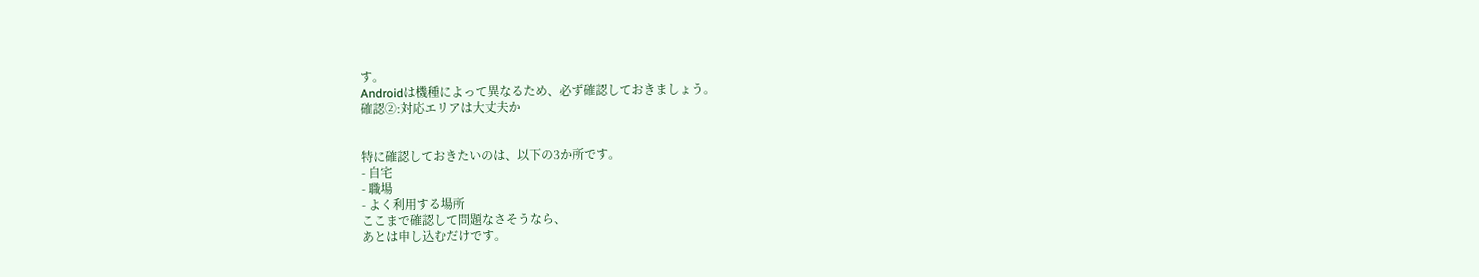す。
Androidは機種によって異なるため、必ず確認しておきましょう。
確認②:対応エリアは大丈夫か


特に確認しておきたいのは、以下の3か所です。
- 自宅
- 職場
- よく利用する場所
ここまで確認して問題なさそうなら、
あとは申し込むだけです。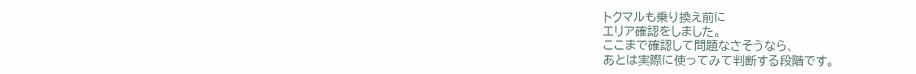トクマルも乗り換え前に
エリア確認をしました。
ここまで確認して問題なさそうなら、
あとは実際に使ってみて判断する段階です。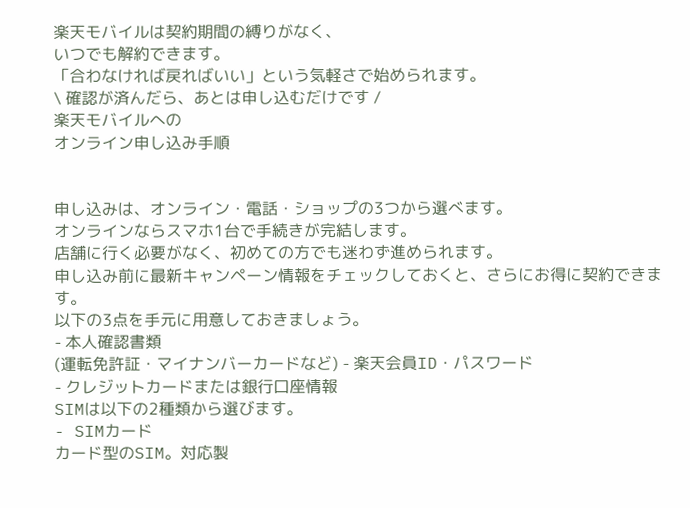楽天モバイルは契約期間の縛りがなく、
いつでも解約できます。
「合わなければ戻ればいい」という気軽さで始められます。
\ 確認が済んだら、あとは申し込むだけです /
楽天モバイルへの
オンライン申し込み手順


申し込みは、オンライン・電話・ショップの3つから選べます。
オンラインならスマホ1台で手続きが完結します。
店舗に行く必要がなく、初めての方でも迷わず進められます。
申し込み前に最新キャンペーン情報をチェックしておくと、さらにお得に契約できます。
以下の3点を手元に用意しておきましょう。
- 本人確認書類
(運転免許証・マイナンバーカードなど) - 楽天会員ID・パスワード
- クレジットカードまたは銀行口座情報
SIMは以下の2種類から選びます。
- SIMカード
カード型のSIM。対応製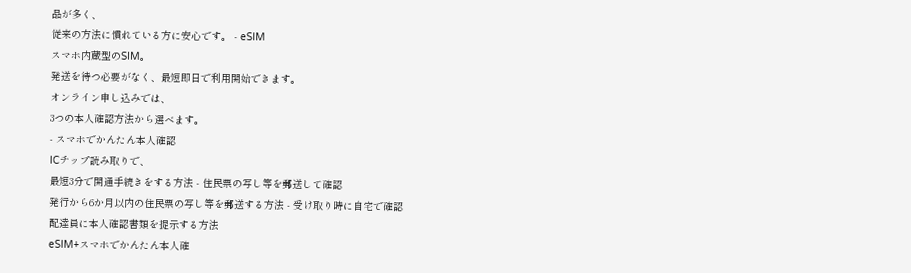品が多く、
従来の方法に慣れている方に安心です。 - eSIM
スマホ内蔵型のSIM。
発送を待つ必要がなく、最短即日で利用開始できます。
オンライン申し込みでは、
3つの本人確認方法から選べます。
- スマホでかんたん本人確認
ICチップ読み取りで、
最短3分で開通手続きをする方法 - 住民票の写し等を郵送して確認
発行から6か月以内の住民票の写し等を郵送する方法 - 受け取り時に自宅で確認
配達員に本人確認書類を提示する方法
eSIM+スマホでかんたん本人確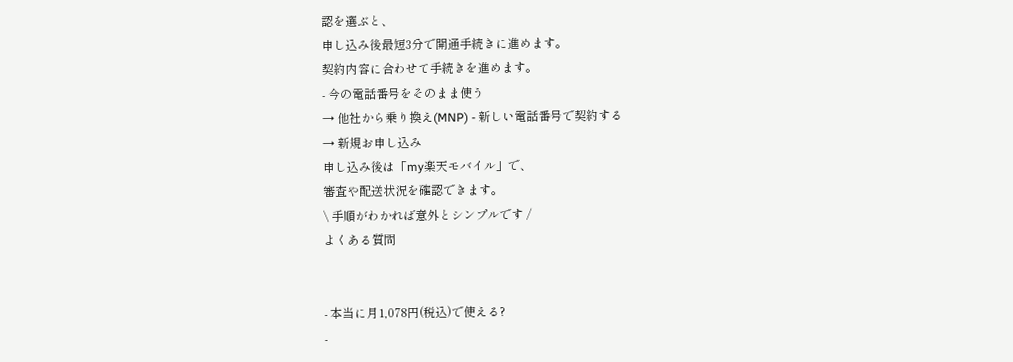認を選ぶと、
申し込み後最短3分で開通手続きに進めます。
契約内容に合わせて手続きを進めます。
- 今の電話番号をそのまま使う
→ 他社から乗り換え(MNP) - 新しい電話番号で契約する
→ 新規お申し込み
申し込み後は「my楽天モバイル」で、
審査や配送状況を確認できます。
\ 手順がわかれば意外とシンプルです /
よくある質問


- 本当に月1,078円(税込)で使える?
-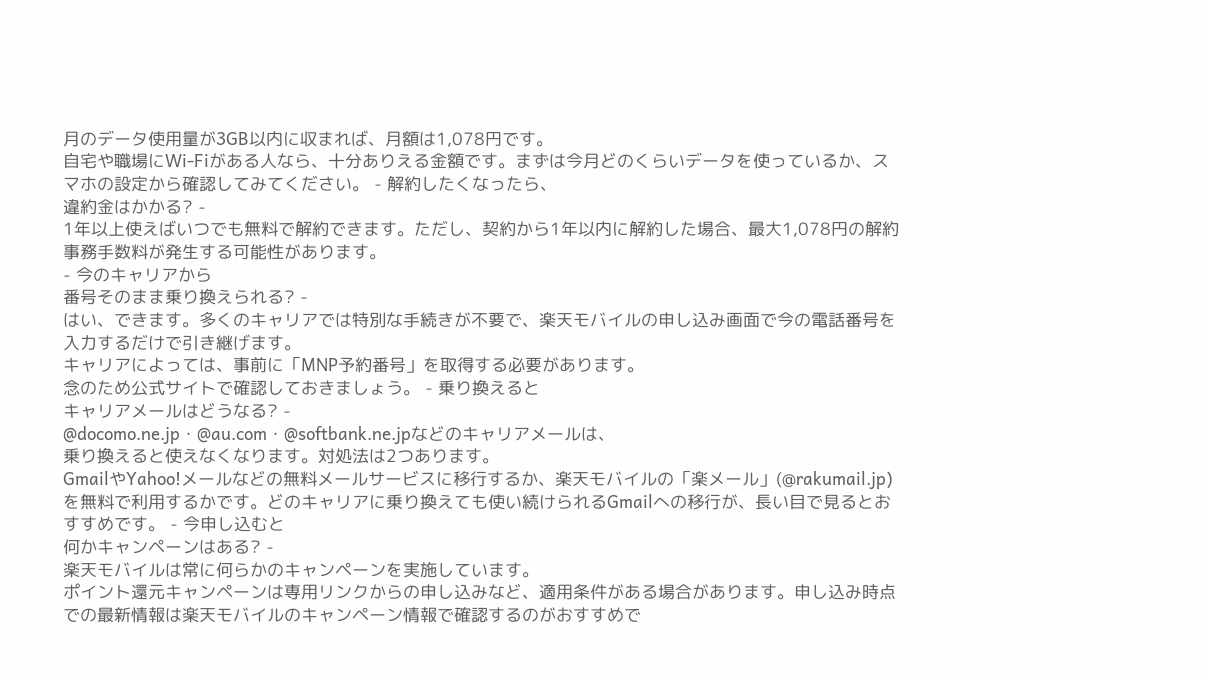月のデータ使用量が3GB以内に収まれば、月額は1,078円です。
自宅や職場にWi-Fiがある人なら、十分ありえる金額です。まずは今月どのくらいデータを使っているか、スマホの設定から確認してみてください。 - 解約したくなったら、
違約金はかかる? -
1年以上使えばいつでも無料で解約できます。ただし、契約から1年以内に解約した場合、最大1,078円の解約事務手数料が発生する可能性があります。
- 今のキャリアから
番号そのまま乗り換えられる? -
はい、できます。多くのキャリアでは特別な手続きが不要で、楽天モバイルの申し込み画面で今の電話番号を入力するだけで引き継げます。
キャリアによっては、事前に「MNP予約番号」を取得する必要があります。
念のため公式サイトで確認しておきましょう。 - 乗り換えると
キャリアメールはどうなる? -
@docomo.ne.jp・@au.com・@softbank.ne.jpなどのキャリアメールは、
乗り換えると使えなくなります。対処法は2つあります。
GmailやYahoo!メールなどの無料メールサービスに移行するか、楽天モバイルの「楽メール」(@rakumail.jp)を無料で利用するかです。どのキャリアに乗り換えても使い続けられるGmailへの移行が、長い目で見るとおすすめです。 - 今申し込むと
何かキャンペーンはある? -
楽天モバイルは常に何らかのキャンペーンを実施しています。
ポイント還元キャンペーンは専用リンクからの申し込みなど、適用条件がある場合があります。申し込み時点での最新情報は楽天モバイルのキャンペーン情報で確認するのがおすすめで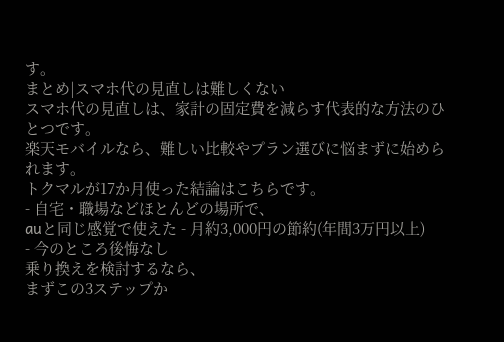す。
まとめ|スマホ代の見直しは難しくない
スマホ代の見直しは、家計の固定費を減らす代表的な方法のひとつです。
楽天モバイルなら、難しい比較やプラン選びに悩まずに始められます。
トクマルが17か月使った結論はこちらです。
- 自宅・職場などほとんどの場所で、
auと同じ感覚で使えた - 月約3,000円の節約(年間3万円以上)
- 今のところ後悔なし
乗り換えを検討するなら、
まずこの3ステップか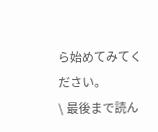ら始めてみてください。
\ 最後まで読ん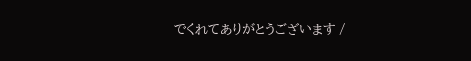でくれてありがとうございます /